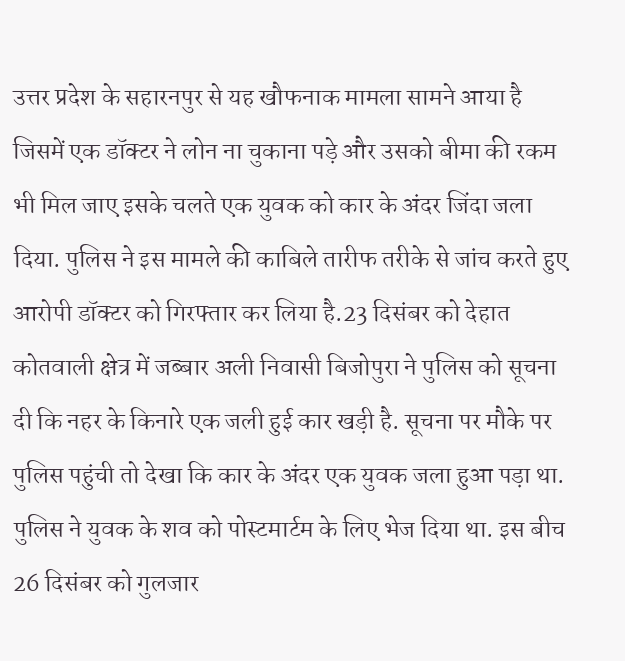उत्तर प्रदेश के सहारनपुर से यह खौफनाक मामला सामने आया है जिसमें एक डॉक्टर ने लोन ना चुकाना पड़े और उसको बीमा की रकम भी मिल जाए इसके चलते एक युवक को कार के अंदर जिंदा जला दिया. पुलिस ने इस मामले की काबिले तारीफ तरीके से जांच करते हुए आरोपी डॉक्टर को गिरफ्तार कर लिया है.23 दिसंबर को देहात कोतवाली क्षेत्र में जब्बार अली निवासी बिजोपुरा ने पुलिस को सूचना दी कि नहर के किनारे एक जली हुई कार खड़ी है. सूचना पर मौके पर पुलिस पहुंची तो देखा कि कार के अंदर एक युवक जला हुआ पड़ा था. पुलिस ने युवक के शव को पोस्टमार्टम के लिए भेज दिया था. इस बीच 26 दिसंबर को गुलजार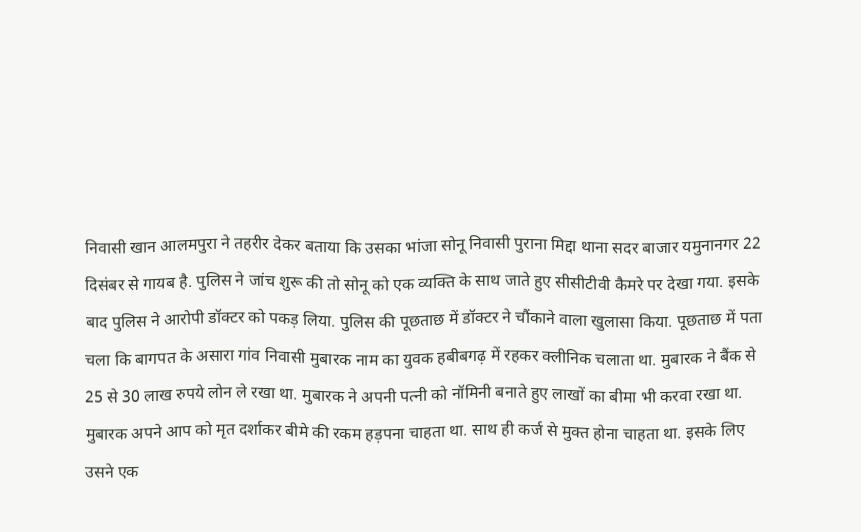निवासी खान आलमपुरा ने तहरीर देकर बताया कि उसका भांजा सोनू निवासी पुराना मिद्दा थाना सदर बाजार यमुनानगर 22 दिसंबर से गायब है. पुलिस ने जांच शुरू की तो सोनू को एक व्यक्ति के साथ जाते हुए सीसीटीवी कैमरे पर देखा गया. इसके बाद पुलिस ने आरोपी डॉक्टर को पकड़ लिया. पुलिस की पूछताछ में डॉक्टर ने चौंकाने वाला खुलासा किया. पूछताछ में पता चला कि बागपत के असारा गांव निवासी मुबारक नाम का युवक हबीबगढ़ में रहकर क्लीनिक चलाता था. मुबारक ने बैंक से 25 से 30 लाख रुपये लोन ले रखा था. मुबारक ने अपनी पत्नी को नॉमिनी बनाते हुए लाखों का बीमा भी करवा रखा था. मुबारक अपने आप को मृत दर्शाकर बीमे की रकम हड़पना चाहता था. साथ ही कर्ज से मुक्त होना चाहता था. इसके लिए उसने एक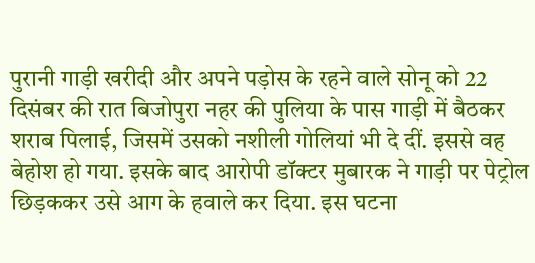पुरानी गाड़ी खरीदी और अपने पड़ोस के रहने वाले सोनू को 22 दिसंबर की रात बिजोपुरा नहर की पुलिया के पास गाड़ी में बैठकर शराब पिलाई, जिसमें उसको नशीली गोलियां भी दे दीं. इससे वह बेहोश हो गया. इसके बाद आरोपी डॉक्टर मुबारक ने गाड़ी पर पेट्रोल छिड़ककर उसे आग के हवाले कर दिया. इस घटना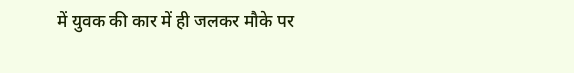में युवक की कार में ही जलकर मौके पर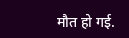मौत हो गई.